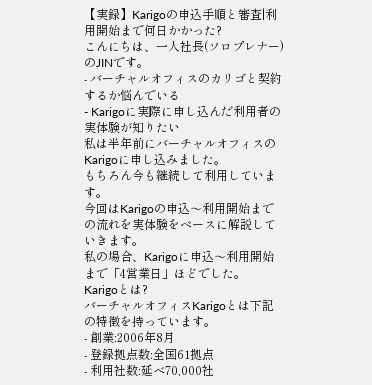【実録】Karigoの申込手順と審査|利用開始まで何日かかった?
こんにちは、一人社長(ソロプレナー)のJINです。
- バーチャルオフィスのカリゴと契約するか悩んでいる
- Karigoに実際に申し込んだ利用者の実体験が知りたい
私は半年前にバーチャルオフィスのKarigoに申し込みました。
もちろん今も継続して利用しています。
今回はKarigoの申込〜利用開始までの流れを実体験をベースに解説していきます。
私の場合、Karigoに申込〜利用開始まで「4営業日」ほどでした。
Karigoとは?
バーチャルオフィスKarigoとは下記の特徴を持っています。
- 創業:2006年8月
- 登録拠点数:全国61拠点
- 利用社数:延べ70,000社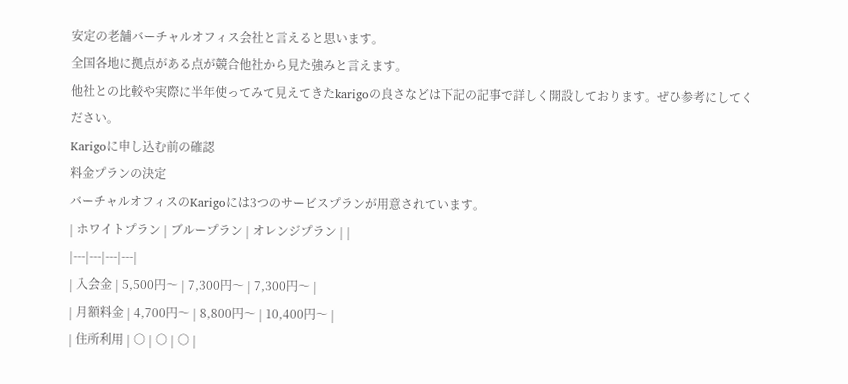安定の老舗バーチャルオフィス会社と言えると思います。
全国各地に拠点がある点が競合他社から見た強みと言えます。
他社との比較や実際に半年使ってみて見えてきたkarigoの良さなどは下記の記事で詳しく開設しております。ぜひ参考にしてください。
Karigoに申し込む前の確認
料金プランの決定
バーチャルオフィスのKarigoには3つのサービスプランが用意されています。
| ホワイトプラン | ブループラン | オレンジプラン | |
|---|---|---|---|
| 入会金 | 5,500円〜 | 7,300円〜 | 7,300円〜 |
| 月額料金 | 4,700円〜 | 8,800円〜 | 10,400円〜 |
| 住所利用 | ○ | ○ | ○ |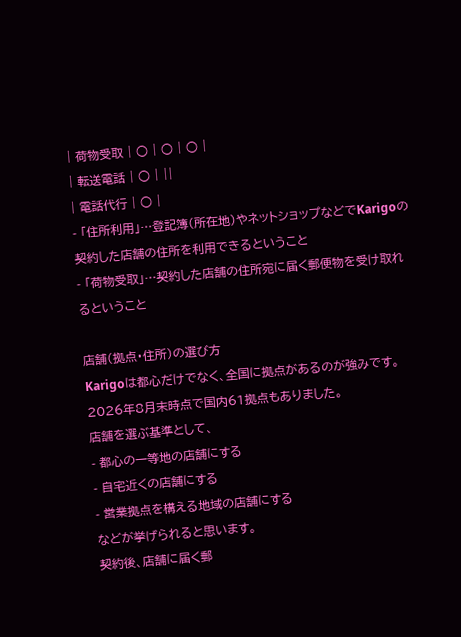| 荷物受取 | ○ | ○ | ○ |
| 転送電話 | ○ | ||
| 電話代行 | ○ |
- 「住所利用」…登記簿(所在地)やネットショップなどでKarigoの契約した店舗の住所を利用できるということ
- 「荷物受取」…契約した店舗の住所宛に届く郵便物を受け取れるということ

店舗(拠点・住所)の選び方
Karigoは都心だけでなく、全国に拠点があるのが強みです。
2026年8月末時点で国内61拠点もありました。
店舗を選ぶ基準として、
- 都心の一等地の店舗にする
- 自宅近くの店舗にする
- 営業拠点を構える地域の店舗にする
などが挙げられると思います。
契約後、店舗に届く郵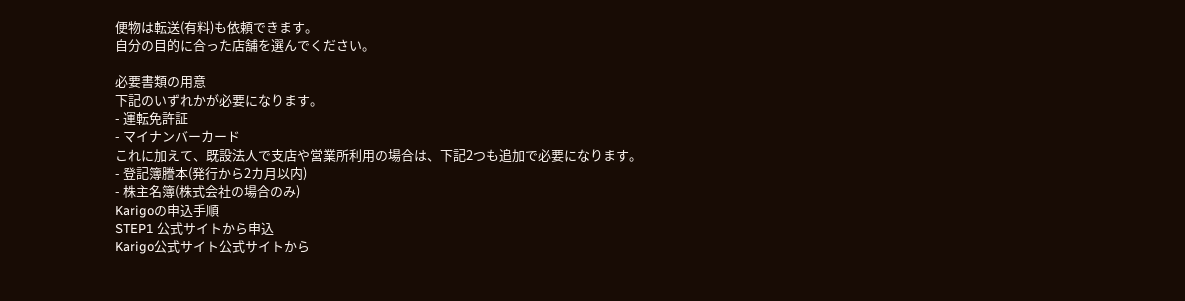便物は転送(有料)も依頼できます。
自分の目的に合った店舗を選んでください。

必要書類の用意
下記のいずれかが必要になります。
- 運転免許証
- マイナンバーカード
これに加えて、既設法人で支店や営業所利用の場合は、下記2つも追加で必要になります。
- 登記簿謄本(発行から2カ月以内)
- 株主名簿(株式会社の場合のみ)
Karigoの申込手順
STEP1 公式サイトから申込
Karigo公式サイト公式サイトから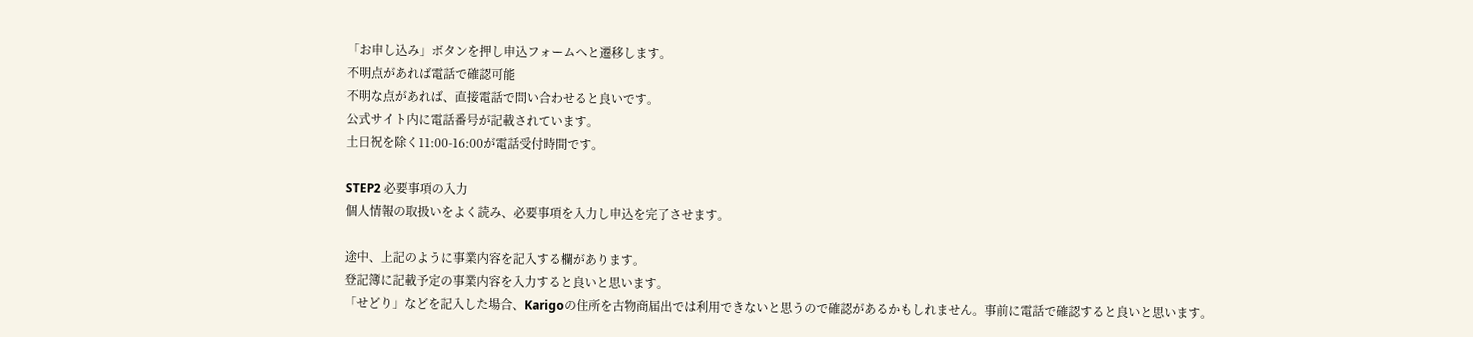「お申し込み」ボタンを押し申込フォームへと遷移します。
不明点があれば電話で確認可能
不明な点があれば、直接電話で問い合わせると良いです。
公式サイト内に電話番号が記載されています。
土日祝を除く11:00-16:00が電話受付時間です。

STEP2 必要事項の入力
個人情報の取扱いをよく読み、必要事項を入力し申込を完了させます。

途中、上記のように事業内容を記入する欄があります。
登記簿に記載予定の事業内容を入力すると良いと思います。
「せどり」などを記入した場合、Karigoの住所を古物商届出では利用できないと思うので確認があるかもしれません。事前に電話で確認すると良いと思います。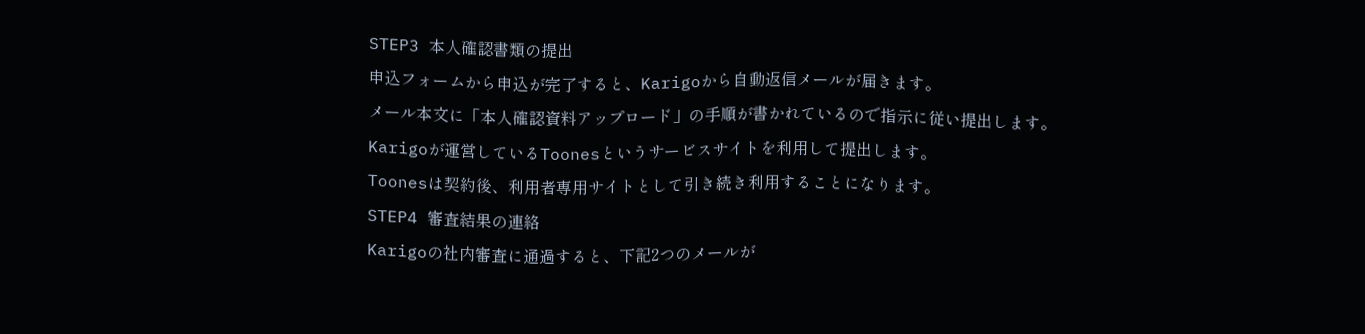STEP3 本人確認書類の提出
申込フォームから申込が完了すると、Karigoから自動返信メールが届きます。
メール本文に「本人確認資料アップロード」の手順が書かれているので指示に従い提出します。
Karigoが運営しているToonesというサービスサイトを利用して提出します。
Toonesは契約後、利用者専用サイトとして引き続き利用することになります。
STEP4 審査結果の連絡
Karigoの社内審査に通過すると、下記2つのメールが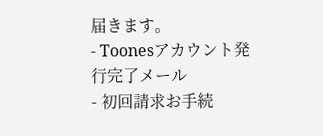届きます。
- Toonesアカウント発行完了メール
- 初回請求お手続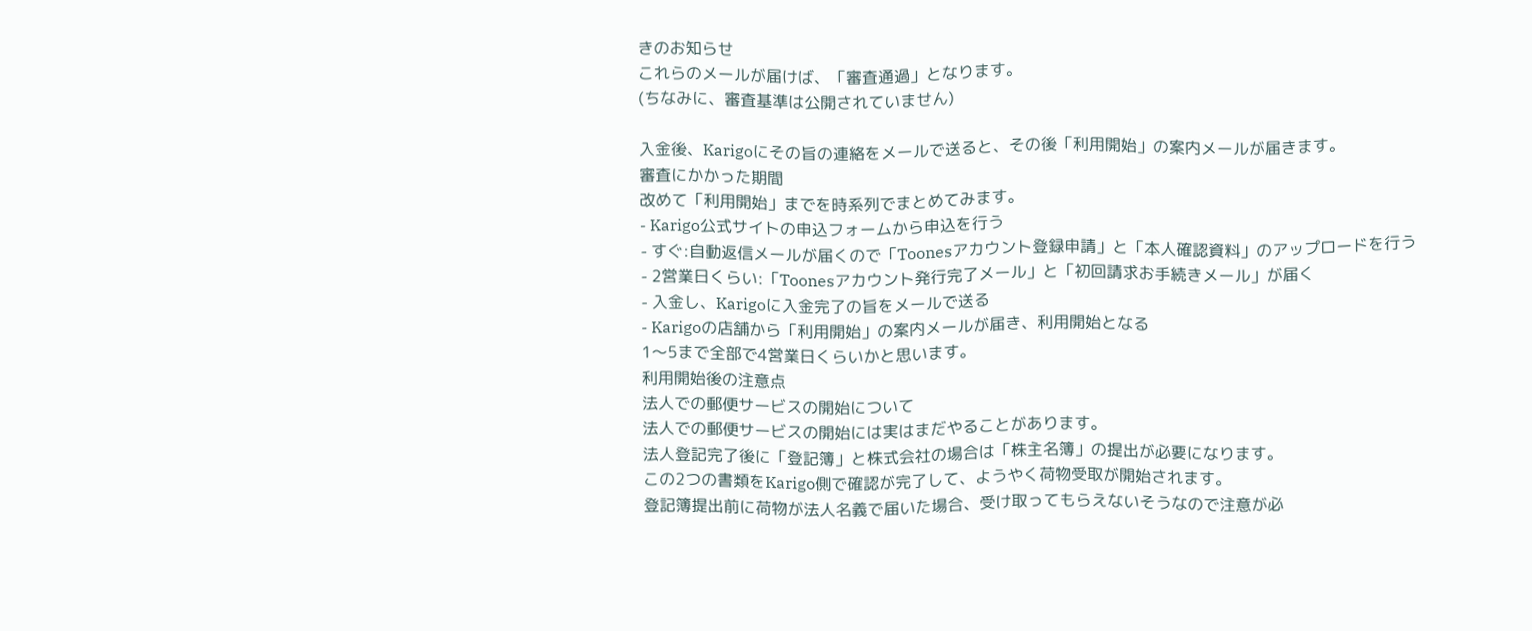きのお知らせ
これらのメールが届けば、「審査通過」となります。
(ちなみに、審査基準は公開されていません)

入金後、Karigoにその旨の連絡をメールで送ると、その後「利用開始」の案内メールが届きます。
審査にかかった期間
改めて「利用開始」までを時系列でまとめてみます。
- Karigo公式サイトの申込フォームから申込を行う
- すぐ:自動返信メールが届くので「Toonesアカウント登録申請」と「本人確認資料」のアップロードを行う
- 2営業日くらい:「Toonesアカウント発行完了メール」と「初回請求お手続きメール」が届く
- 入金し、Karigoに入金完了の旨をメールで送る
- Karigoの店舗から「利用開始」の案内メールが届き、利用開始となる
1〜5まで全部で4営業日くらいかと思います。
利用開始後の注意点
法人での郵便サービスの開始について
法人での郵便サービスの開始には実はまだやることがあります。
法人登記完了後に「登記簿」と株式会社の場合は「株主名簿」の提出が必要になります。
この2つの書類をKarigo側で確認が完了して、ようやく荷物受取が開始されます。
登記簿提出前に荷物が法人名義で届いた場合、受け取ってもらえないそうなので注意が必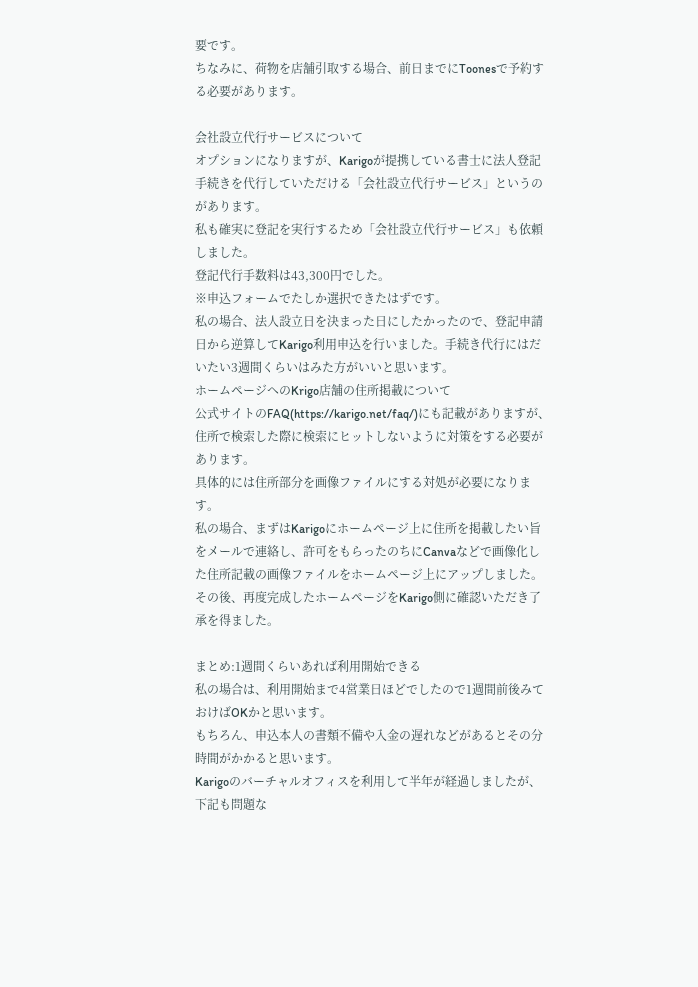要です。
ちなみに、荷物を店舗引取する場合、前日までにToonesで予約する必要があります。

会社設立代行サービスについて
オプションになりますが、Karigoが提携している書士に法人登記手続きを代行していただける「会社設立代行サービス」というのがあります。
私も確実に登記を実行するため「会社設立代行サービス」も依頼しました。
登記代行手数料は43,300円でした。
※申込フォームでたしか選択できたはずです。
私の場合、法人設立日を決まった日にしたかったので、登記申請日から逆算してKarigo利用申込を行いました。手続き代行にはだいたい3週間くらいはみた方がいいと思います。
ホームページへのKrigo店舗の住所掲載について
公式サイトのFAQ(https://karigo.net/faq/)にも記載がありますが、住所で検索した際に検索にヒットしないように対策をする必要があります。
具体的には住所部分を画像ファイルにする対処が必要になります。
私の場合、まずはKarigoにホームページ上に住所を掲載したい旨をメールで連絡し、許可をもらったのちにCanvaなどで画像化した住所記載の画像ファイルをホームページ上にアップしました。その後、再度完成したホームページをKarigo側に確認いただき了承を得ました。

まとめ:1週間くらいあれば利用開始できる
私の場合は、利用開始まで4営業日ほどでしたので1週間前後みておけばOKかと思います。
もちろん、申込本人の書類不備や入金の遅れなどがあるとその分時間がかかると思います。
Karigoのバーチャルオフィスを利用して半年が経過しましたが、下記も問題な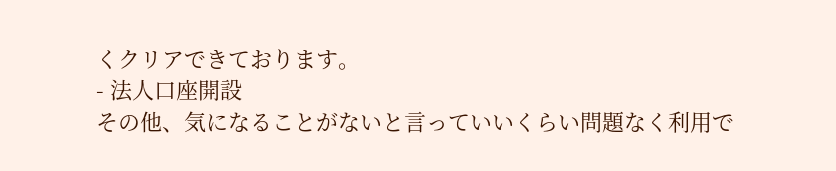くクリアできております。
- 法人口座開設
その他、気になることがないと言っていいくらい問題なく利用で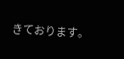きております。